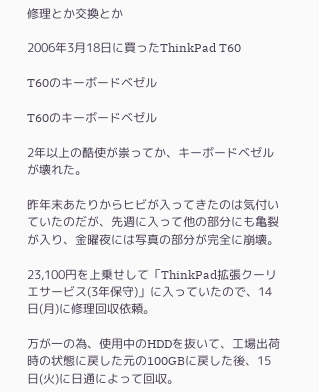修理とか交換とか

2006年3月18日に買ったThinkPad T60

T60のキーボードベゼル

T60のキーボードベゼル

2年以上の酷使が祟ってか、キーボードベゼルが壊れた。

昨年末あたりからヒビが入ってきたのは気付いていたのだが、先週に入って他の部分にも亀裂が入り、金曜夜には写真の部分が完全に崩壊。

23,100円を上乗せして「ThinkPad拡張クーリエサービス(3年保守)」に入っていたので、14日(月)に修理回収依頼。

万が一の為、使用中のHDDを抜いて、工場出荷時の状態に戻した元の100GBに戻した後、15日(火)に日通によって回収。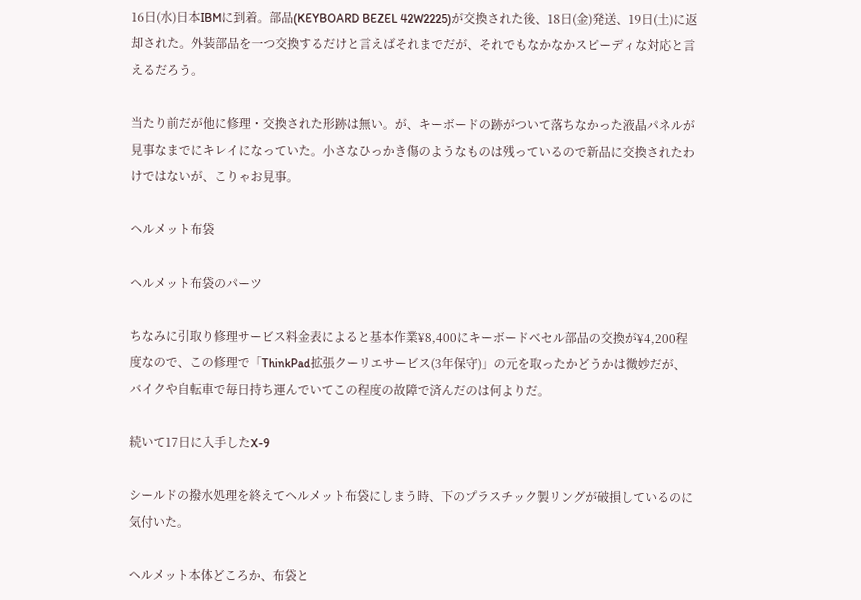16日(水)日本IBMに到着。部品(KEYBOARD BEZEL 42W2225)が交換された後、18日(金)発送、19日(土)に返却された。外装部品を一つ交換するだけと言えばそれまでだが、それでもなかなかスピーディな対応と言えるだろう。

当たり前だが他に修理・交換された形跡は無い。が、キーボードの跡がついて落ちなかった液晶パネルが見事なまでにキレイになっていた。小さなひっかき傷のようなものは残っているので新品に交換されたわけではないが、こりゃお見事。

ヘルメット布袋

ヘルメット布袋のパーツ

ちなみに引取り修理サービス料金表によると基本作業¥8,400にキーボードベセル部品の交換が¥4,200程度なので、この修理で「ThinkPad拡張クーリエサービス(3年保守)」の元を取ったかどうかは微妙だが、バイクや自転車で毎日持ち運んでいてこの程度の故障で済んだのは何よりだ。

続いて17日に入手したX-9

シールドの撥水処理を終えてヘルメット布袋にしまう時、下のプラスチック製リングが破損しているのに気付いた。

ヘルメット本体どころか、布袋と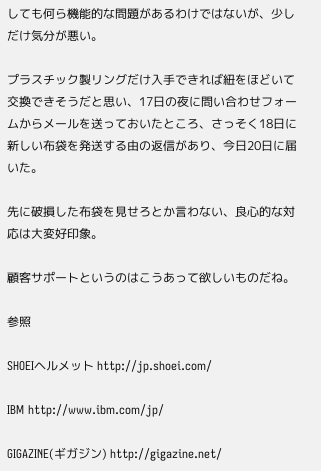しても何ら機能的な問題があるわけではないが、少しだけ気分が悪い。

プラスチック製リングだけ入手できれば紐をほどいて交換できそうだと思い、17日の夜に問い合わせフォームからメールを送っておいたところ、さっそく18日に新しい布袋を発送する由の返信があり、今日20日に届いた。

先に破損した布袋を見せろとか言わない、良心的な対応は大変好印象。

顧客サポートというのはこうあって欲しいものだね。

参照

SHOEIヘルメット http://jp.shoei.com/

IBM http://www.ibm.com/jp/

GIGAZINE(ギガジン) http://gigazine.net/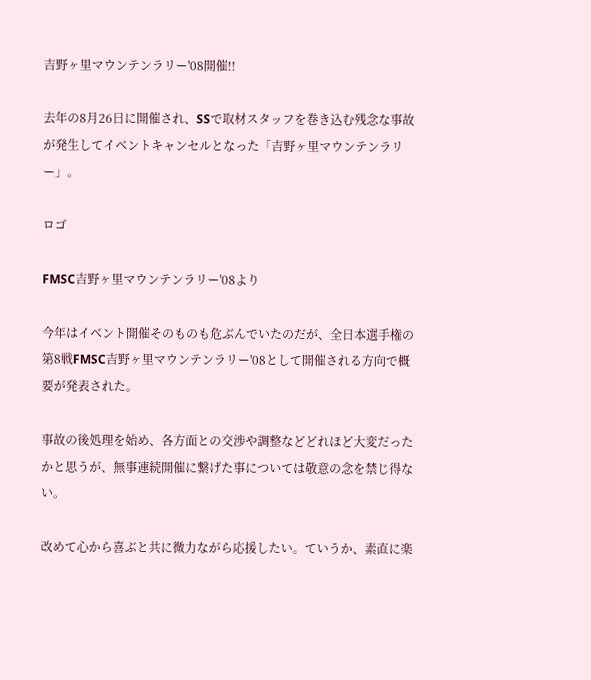吉野ヶ里マウンテンラリー'08開催!!

去年の8月26日に開催され、SSで取材スタッフを巻き込む残念な事故が発生してイベントキャンセルとなった「吉野ヶ里マウンテンラリー」。

ロゴ

FMSC吉野ヶ里マウンテンラリー'08より

今年はイベント開催そのものも危ぶんでいたのだが、全日本選手権の第8戦FMSC吉野ヶ里マウンテンラリー'08として開催される方向で概要が発表された。

事故の後処理を始め、各方面との交渉や調整などどれほど大変だったかと思うが、無事連続開催に繋げた事については敬意の念を禁じ得ない。

改めて心から喜ぶと共に微力ながら応援したい。ていうか、素直に楽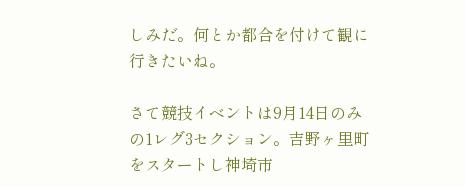しみだ。何とか都合を付けて観に行きたいね。

さて競技イベントは9月14日のみの1レグ3セクション。吉野ヶ里町をスタートし神埼市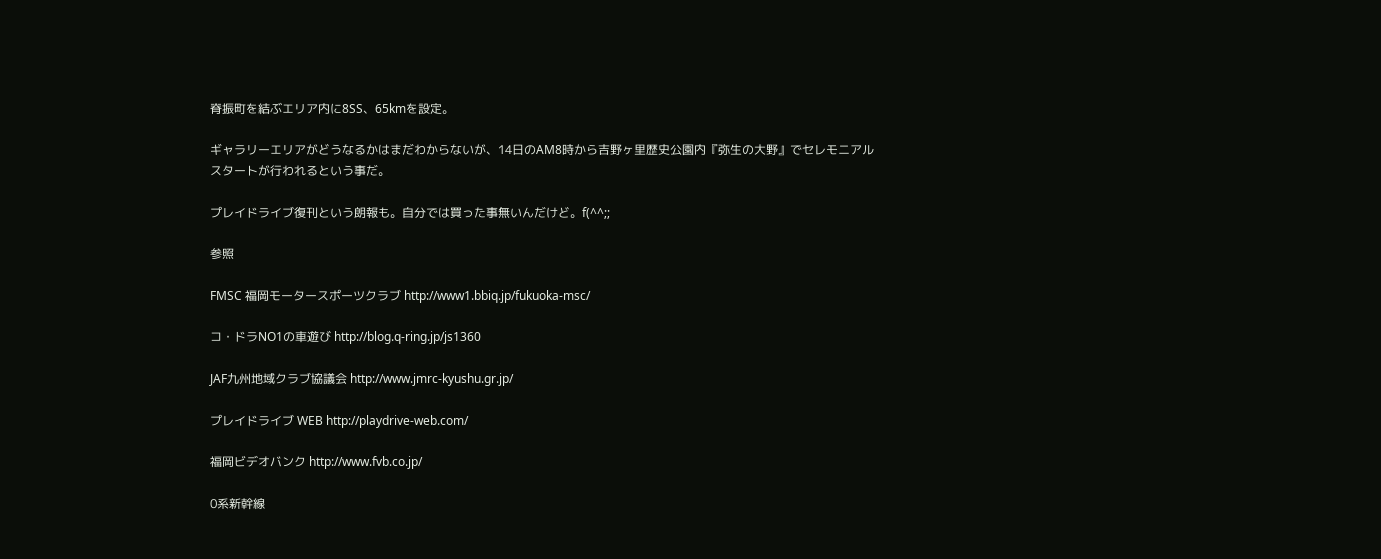脊振町を結ぶエリア内に8SS、65kmを設定。

ギャラリーエリアがどうなるかはまだわからないが、14日のAM8時から吉野ヶ里歴史公園内『弥生の大野』でセレモニアルスタートが行われるという事だ。

プレイドライブ復刊という朗報も。自分では買った事無いんだけど。f(^^;;

参照

FMSC 福岡モータースポーツクラブ http://www1.bbiq.jp/fukuoka-msc/

コ・ドラNO1の車遊び http://blog.q-ring.jp/js1360

JAF九州地域クラブ協議会 http://www.jmrc-kyushu.gr.jp/

プレイドライブ WEB http://playdrive-web.com/

福岡ビデオバンク http://www.fvb.co.jp/

0系新幹線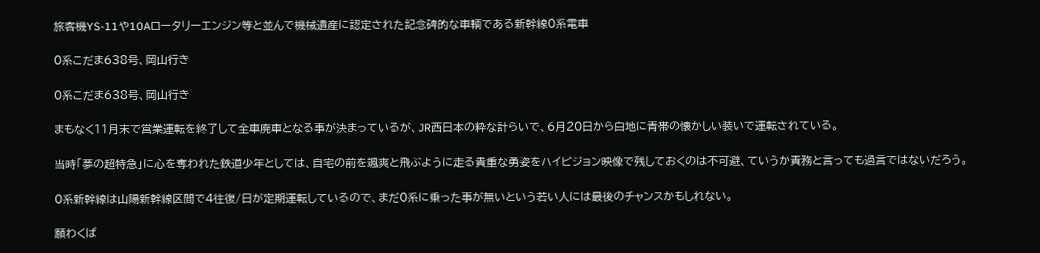旅客機YS-11や10Aロータリーエンジン等と並んで機械遺産に認定された記念碑的な車輌である新幹線0系電車

0系こだま638号、岡山行き

0系こだま638号、岡山行き

まもなく11月末で営業運転を終了して全車廃車となる事が決まっているが、JR西日本の粋な計らいで、6月20日から白地に青帯の懐かしい装いで運転されている。

当時「夢の超特急」に心を奪われた鉄道少年としては、自宅の前を颯爽と飛ぶように走る貴重な勇姿をハイビジョン映像で残しておくのは不可避、ていうか責務と言っても過言ではないだろう。

0系新幹線は山陽新幹線区間で4往復/日が定期運転しているので、まだ0系に乗った事が無いという若い人には最後のチャンスかもしれない。

願わくば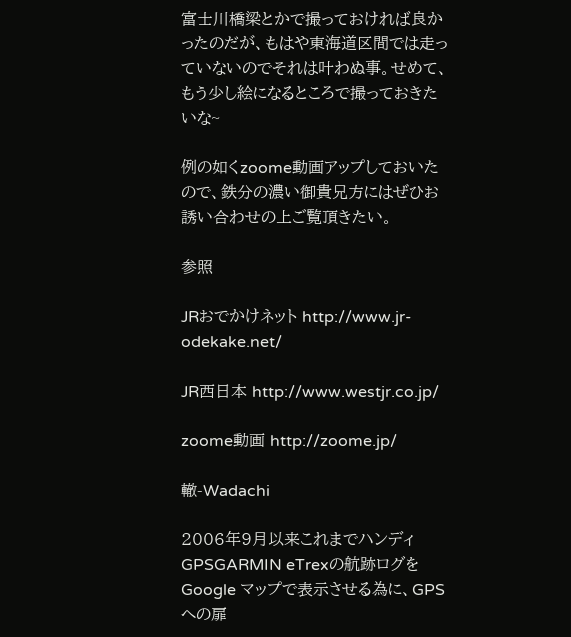富士川橋梁とかで撮っておければ良かったのだが、もはや東海道区間では走っていないのでそれは叶わぬ事。せめて、もう少し絵になるところで撮っておきたいな~

例の如くzoome動画アップしておいたので、鉄分の濃い御貴兄方にはぜひお誘い合わせの上ご覧頂きたい。

参照

JRおでかけネット http://www.jr-odekake.net/

JR西日本 http://www.westjr.co.jp/

zoome動画 http://zoome.jp/

轍-Wadachi

2006年9月以来これまでハンディGPSGARMIN eTrexの航跡ログをGoogle マップで表示させる為に、GPSへの扉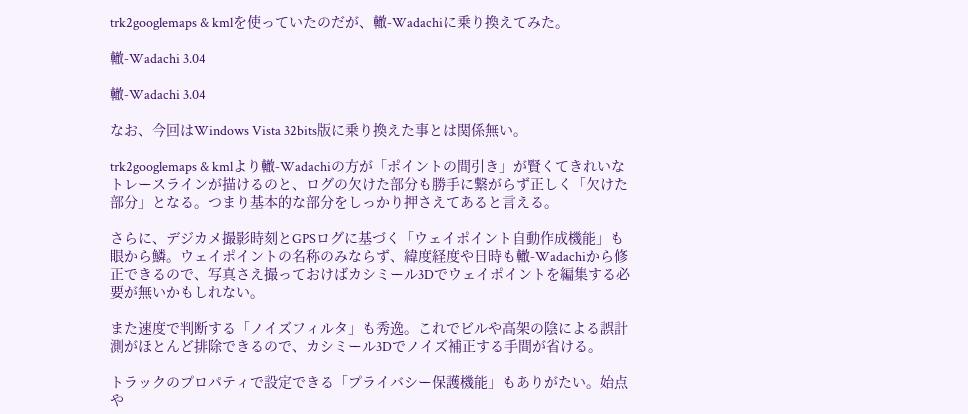trk2googlemaps & kmlを使っていたのだが、轍-Wadachiに乗り換えてみた。

轍-Wadachi 3.04

轍-Wadachi 3.04

なお、今回はWindows Vista 32bits版に乗り換えた事とは関係無い。

trk2googlemaps & kmlより轍-Wadachiの方が「ポイントの間引き」が賢くてきれいなトレースラインが描けるのと、ログの欠けた部分も勝手に繋がらず正しく「欠けた部分」となる。つまり基本的な部分をしっかり押さえてあると言える。

さらに、デジカメ撮影時刻とGPSログに基づく「ウェイポイント自動作成機能」も眼から鱗。ウェイポイントの名称のみならず、緯度経度や日時も轍-Wadachiから修正できるので、写真さえ撮っておけばカシミール3Dでウェイポイントを編集する必要が無いかもしれない。

また速度で判断する「ノイズフィルタ」も秀逸。これでビルや高架の陰による誤計測がほとんど排除できるので、カシミール3Dでノイズ補正する手間が省ける。

トラックのプロパティで設定できる「プライバシー保護機能」もありがたい。始点や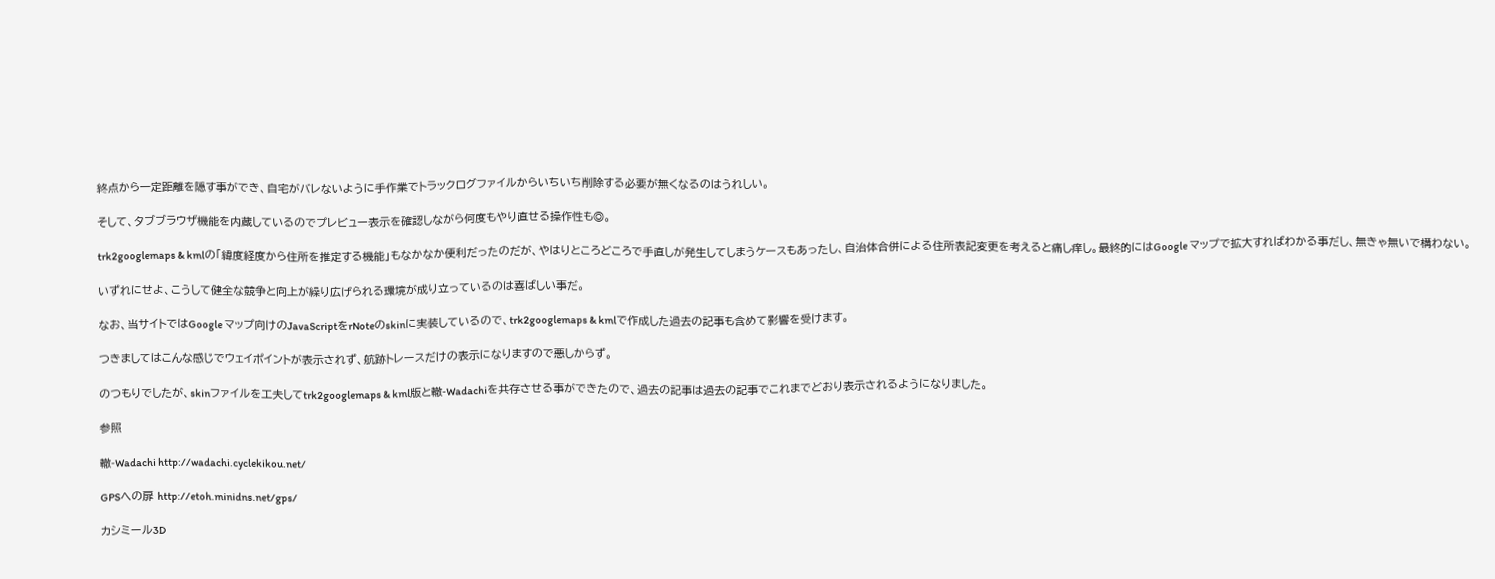終点から一定距離を隠す事ができ、自宅がバレないように手作業でトラックログファイルからいちいち削除する必要が無くなるのはうれしい。

そして、タブブラウザ機能を内蔵しているのでプレビュー表示を確認しながら何度もやり直せる操作性も◎。

trk2googlemaps & kmlの「緯度経度から住所を推定する機能」もなかなか便利だったのだが、やはりところどころで手直しが発生してしまうケースもあったし、自治体合併による住所表記変更を考えると痛し痒し。最終的にはGoogle マップで拡大すればわかる事だし、無きゃ無いで構わない。

いずれにせよ、こうして健全な競争と向上が繰り広げられる環境が成り立っているのは喜ばしい事だ。

なお、当サイトではGoogle マップ向けのJavaScriptをrNoteのskinに実装しているので、trk2googlemaps & kmlで作成した過去の記事も含めて影響を受けます。

つきましてはこんな感じでウェイポイントが表示されず、航跡トレースだけの表示になりますので悪しからず。

のつもりでしたが、skinファイルを工夫してtrk2googlemaps & kml版と轍-Wadachiを共存させる事ができたので、過去の記事は過去の記事でこれまでどおり表示されるようになりました。

参照

轍-Wadachi http://wadachi.cyclekikou.net/

GPSへの扉 http://etoh.minidns.net/gps/

カシミール3D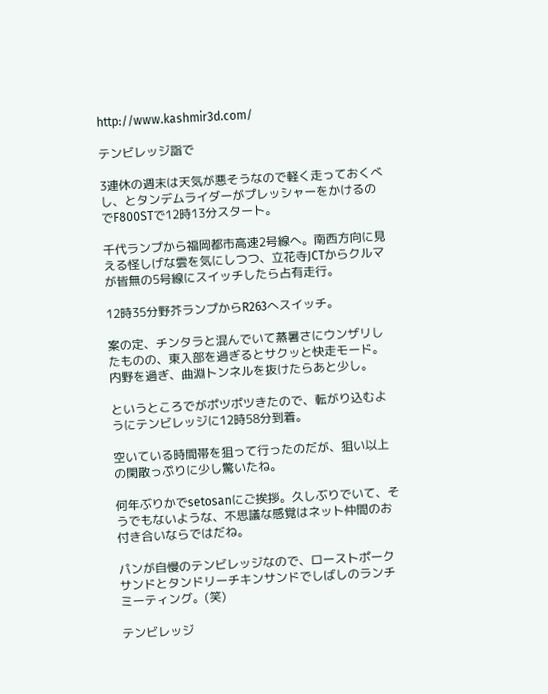http://www.kashmir3d.com/

テンビレッジ詣で

3連休の週末は天気が悪そうなので軽く走っておくべし、とタンデムライダーがプレッシャーをかけるのでF800STで12時13分スタート。

千代ランプから福岡都市高速2号線へ。南西方向に見える怪しげな雲を気にしつつ、立花寺JCTからクルマが皆無の5号線にスイッチしたら占有走行。

12時35分野芥ランプからR263へスイッチ。

案の定、チンタラと混んでいて蒸暑さにウンザリしたものの、東入部を過ぎるとサクッと快走モード。内野を過ぎ、曲淵トンネルを抜けたらあと少し。

というところでがポツポツきたので、転がり込むようにテンビレッジに12時58分到着。

空いている時間帯を狙って行ったのだが、狙い以上の閑散っぷりに少し驚いたね。

何年ぶりかでsetosanにご挨拶。久しぶりでいて、そうでもないような、不思議な感覚はネット仲間のお付き合いならではだね。

パンが自慢のテンビレッジなので、ローストポークサンドとタンドリーチキンサンドでしばしのランチミーティング。(笑)

テンビレッジ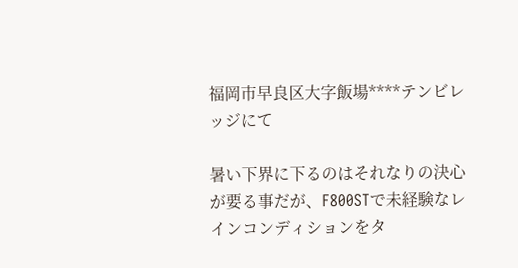福岡市早良区大字飯場****テンビレッジにて

暑い下界に下るのはそれなりの決心が要る事だが、F800STで未経験なレインコンディションをタ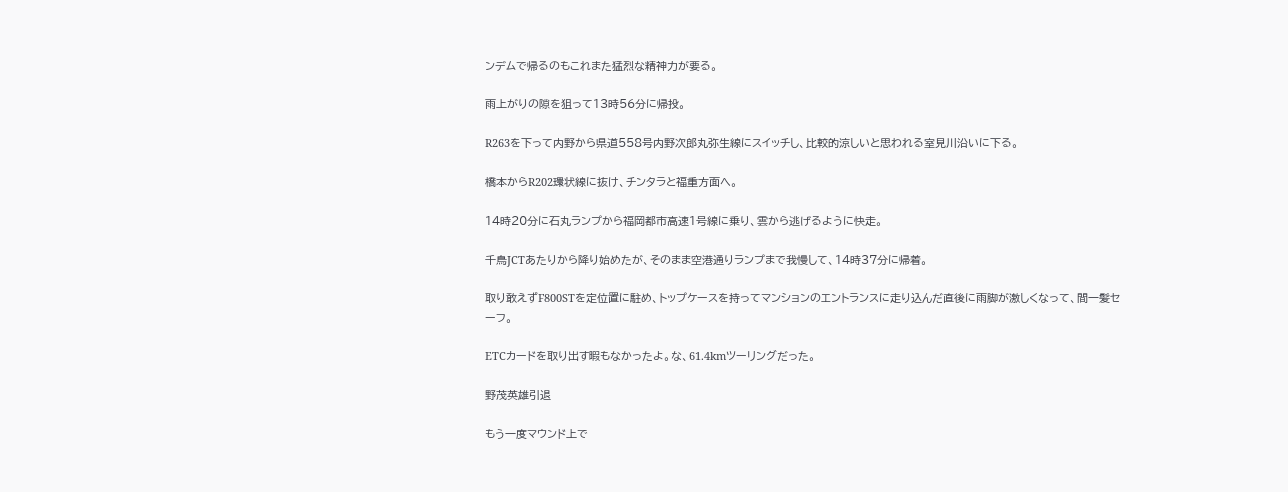ンデムで帰るのもこれまた猛烈な精神力が要る。

雨上がりの隙を狙って13時56分に帰投。

R263を下って内野から県道558号内野次郎丸弥生線にスイッチし、比較的涼しいと思われる室見川沿いに下る。

橋本からR202環状線に抜け、チンタラと福重方面へ。

14時20分に石丸ランプから福岡都市高速1号線に乗り、雲から逃げるように快走。

千鳥JCTあたりから降り始めたが、そのまま空港通りランプまで我慢して、14時37分に帰着。

取り敢えずF800STを定位置に駐め、トップケースを持ってマンションのエントランスに走り込んだ直後に雨脚が激しくなって、間一髪セーフ。

ETCカードを取り出す暇もなかったよ。な、61.4kmツーリングだった。

野茂英雄引退

もう一度マウンド上で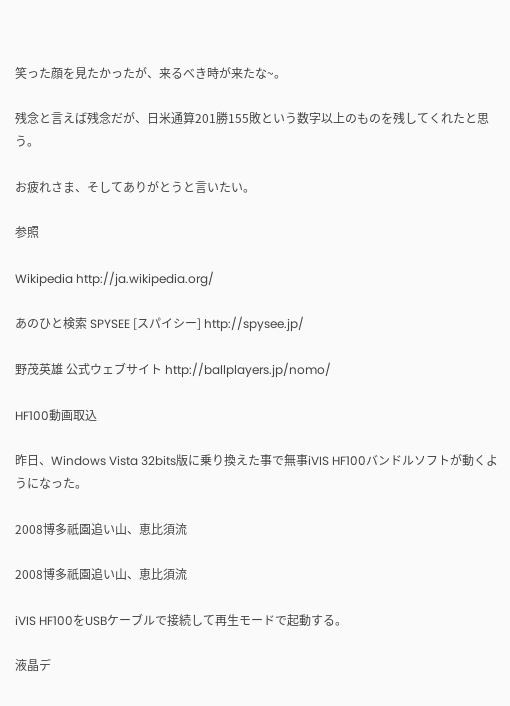笑った顔を見たかったが、来るべき時が来たな~。

残念と言えば残念だが、日米通算201勝155敗という数字以上のものを残してくれたと思う。

お疲れさま、そしてありがとうと言いたい。

参照

Wikipedia http://ja.wikipedia.org/

あのひと検索 SPYSEE [スパイシー] http://spysee.jp/

野茂英雄 公式ウェブサイト http://ballplayers.jp/nomo/

HF100動画取込

昨日、Windows Vista 32bits版に乗り換えた事で無事iVIS HF100バンドルソフトが動くようになった。

2008博多祇園追い山、恵比須流

2008博多祇園追い山、恵比須流

iVIS HF100をUSBケーブルで接続して再生モードで起動する。

液晶デ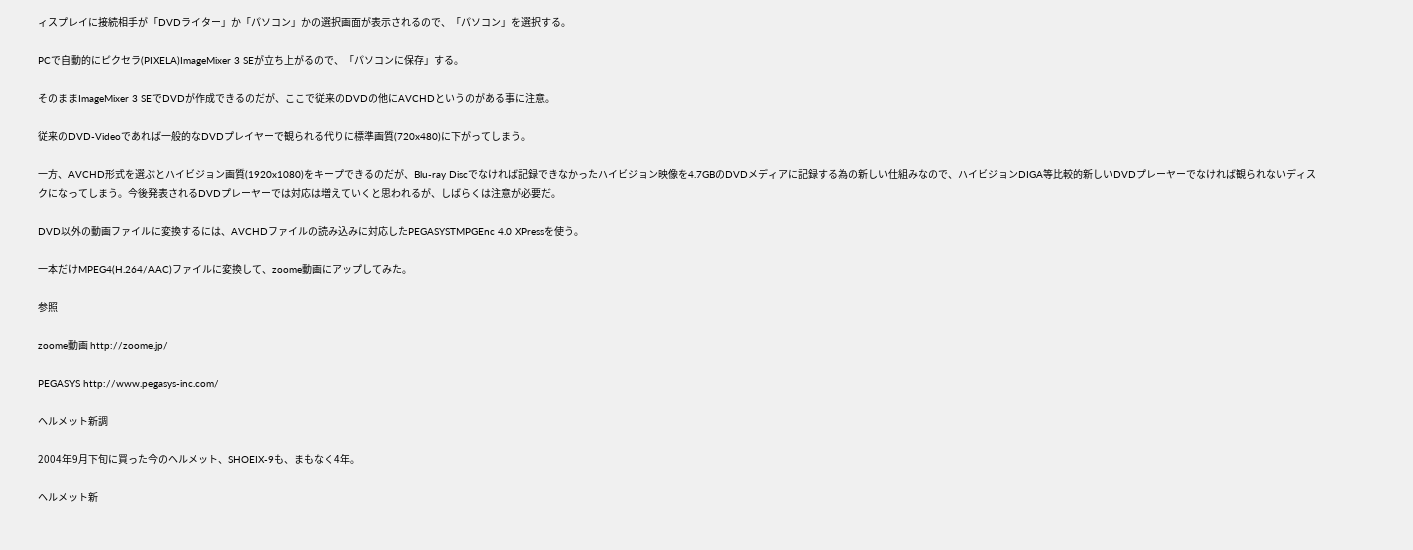ィスプレイに接続相手が「DVDライター」か「パソコン」かの選択画面が表示されるので、「パソコン」を選択する。

PCで自動的にピクセラ(PIXELA)ImageMixer 3 SEが立ち上がるので、「パソコンに保存」する。

そのままImageMixer 3 SEでDVDが作成できるのだが、ここで従来のDVDの他にAVCHDというのがある事に注意。

従来のDVD-Videoであれば一般的なDVDプレイヤーで観られる代りに標準画質(720x480)に下がってしまう。

一方、AVCHD形式を選ぶとハイビジョン画質(1920x1080)をキープできるのだが、Blu-ray Discでなければ記録できなかったハイビジョン映像を4.7GBのDVDメディアに記録する為の新しい仕組みなので、ハイビジョンDIGA等比較的新しいDVDプレーヤーでなければ観られないディスクになってしまう。今後発表されるDVDプレーヤーでは対応は増えていくと思われるが、しばらくは注意が必要だ。

DVD以外の動画ファイルに変換するには、AVCHDファイルの読み込みに対応したPEGASYSTMPGEnc 4.0 XPressを使う。

一本だけMPEG4(H.264/AAC)ファイルに変換して、zoome動画にアップしてみた。

参照

zoome動画 http://zoome.jp/

PEGASYS http://www.pegasys-inc.com/

ヘルメット新調

2004年9月下旬に買った今のヘルメット、SHOEIX-9も、まもなく4年。

ヘルメット新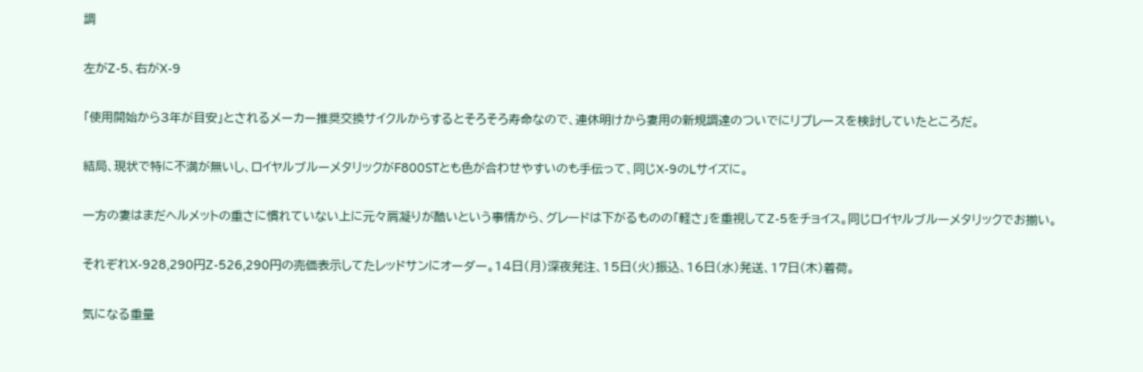調

左がZ-5、右がX-9

「使用開始から3年が目安」とされるメーカー推奨交換サイクルからするとそろそろ寿命なので、連休明けから妻用の新規調達のついでにリプレースを検討していたところだ。

結局、現状で特に不満が無いし、ロイヤルブルーメタリックがF800STとも色が合わせやすいのも手伝って、同じX-9のLサイズに。

一方の妻はまだヘルメットの重さに慣れていない上に元々肩凝りが酷いという事情から、グレードは下がるものの「軽さ」を重視してZ-5をチョイス。同じロイヤルブルーメタリックでお揃い。

それぞれX-928,290円Z-526,290円の売価表示してたレッドサンにオーダー。14日(月)深夜発注、15日(火)振込、16日(水)発送、17日(木)着荷。

気になる重量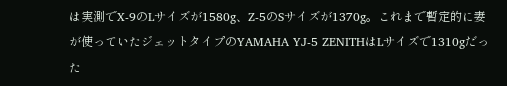は実測でX-9のLサイズが1580g、Z-5のSサイズが1370g。これまで暫定的に妻が使っていたジェットタイプのYAMAHA YJ-5 ZENITHはLサイズで1310gだった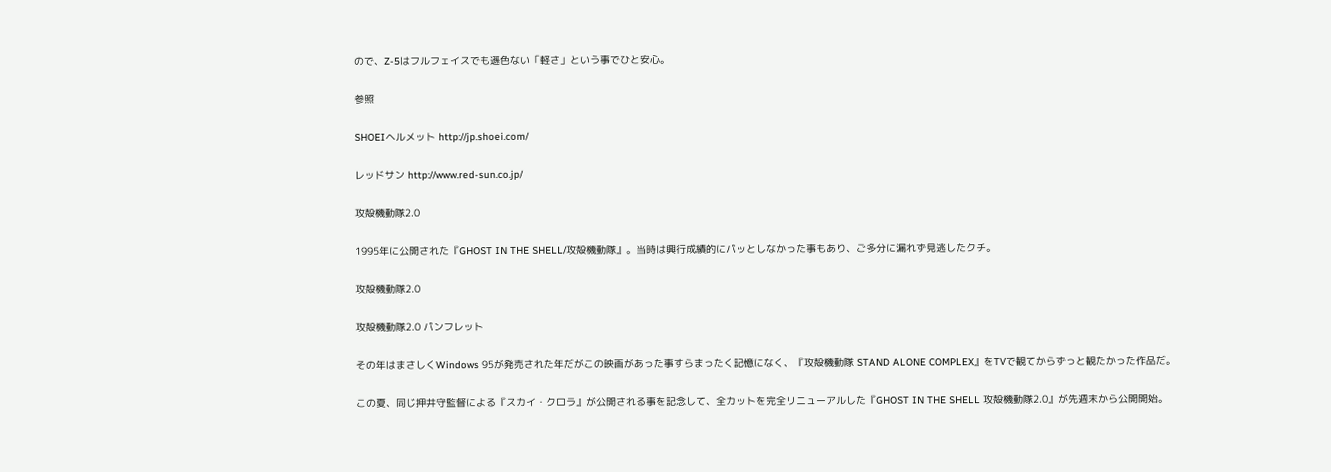ので、Z-5はフルフェイスでも遜色ない「軽さ」という事でひと安心。

参照

SHOEIヘルメット http://jp.shoei.com/

レッドサン http://www.red-sun.co.jp/

攻殻機動隊2.0

1995年に公開された『GHOST IN THE SHELL/攻殻機動隊』。当時は興行成績的にパッとしなかった事もあり、ご多分に漏れず見逃したクチ。

攻殻機動隊2.0

攻殻機動隊2.0 パンフレット

その年はまさしくWindows 95が発売された年だがこの映画があった事すらまったく記憶になく、『攻殻機動隊 STAND ALONE COMPLEX』をTVで観てからずっと観たかった作品だ。

この夏、同じ押井守監督による『スカイ・クロラ』が公開される事を記念して、全カットを完全リニューアルした『GHOST IN THE SHELL 攻殻機動隊2.0』が先週末から公開開始。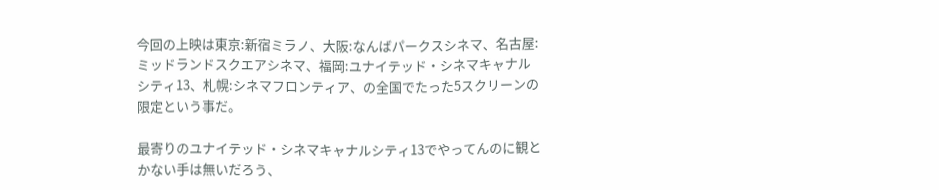今回の上映は東京:新宿ミラノ、大阪:なんばパークスシネマ、名古屋:ミッドランドスクエアシネマ、福岡:ユナイテッド・シネマキャナルシティ13、札幌:シネマフロンティア、の全国でたった5スクリーンの限定という事だ。

最寄りのユナイテッド・シネマキャナルシティ13でやってんのに観とかない手は無いだろう、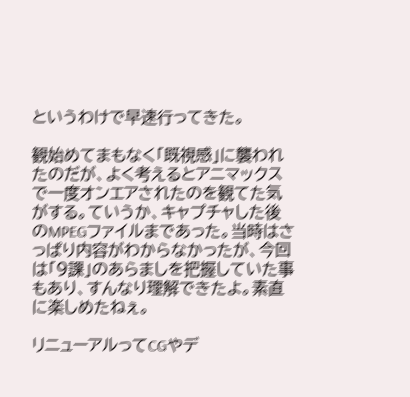というわけで早速行ってきた。

観始めてまもなく「既視感」に襲われたのだが、よく考えるとアニマックスで一度オンエアされたのを観てた気がする。ていうか、キャプチャした後のMPEGファイルまであった。当時はさっぱり内容がわからなかったが、今回は「9課」のあらましを把握していた事もあり、すんなり理解できたよ。素直に楽しめたねぇ。

リニューアルってCGやデ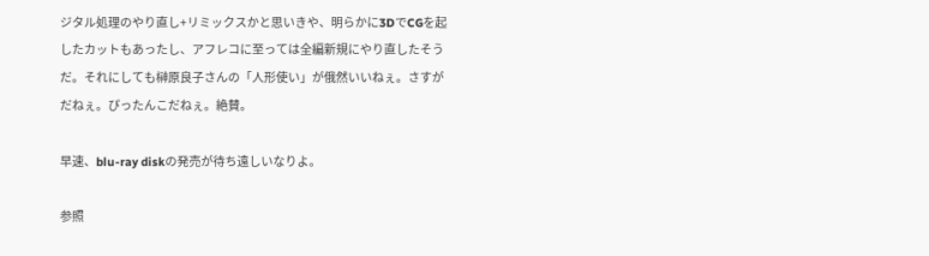ジタル処理のやり直し+リミックスかと思いきや、明らかに3DでCGを起したカットもあったし、アフレコに至っては全編新規にやり直したそうだ。それにしても榊原良子さんの「人形使い」が俄然いいねぇ。さすがだねぇ。ぴったんこだねぇ。絶賛。

早速、blu-ray diskの発売が待ち遠しいなりよ。

参照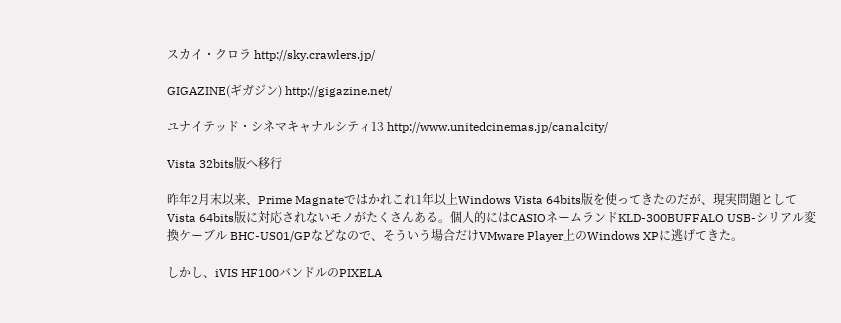スカイ・クロラ http://sky.crawlers.jp/

GIGAZINE(ギガジン) http://gigazine.net/

ユナイテッド・シネマキャナルシティ13 http://www.unitedcinemas.jp/canalcity/

Vista 32bits版へ移行

昨年2月末以来、Prime Magnateではかれこれ1年以上Windows Vista 64bits版を使ってきたのだが、現実問題としてVista 64bits版に対応されないモノがたくさんある。個人的にはCASIOネームランドKLD-300BUFFALO USB-シリアル変換ケーブル BHC-US01/GPなどなので、そういう場合だけVMware Player上のWindows XPに逃げてきた。

しかし、iVIS HF100バンドルのPIXELA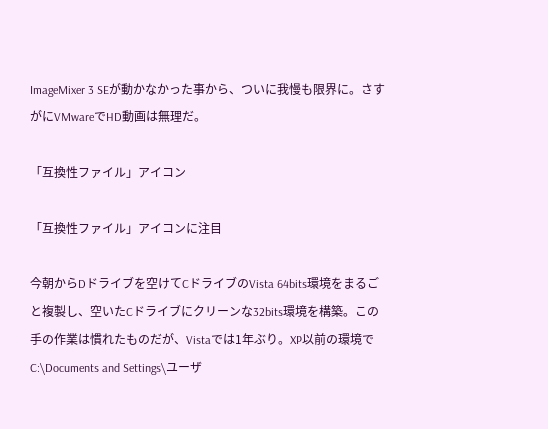ImageMixer 3 SEが動かなかった事から、ついに我慢も限界に。さすがにVMwareでHD動画は無理だ。

「互換性ファイル」アイコン

「互換性ファイル」アイコンに注目

今朝からDドライブを空けてCドライブのVista 64bits環境をまるごと複製し、空いたCドライブにクリーンな32bits環境を構築。この手の作業は慣れたものだが、Vistaでは1年ぶり。XP以前の環境でC:\Documents and Settings\ユーザ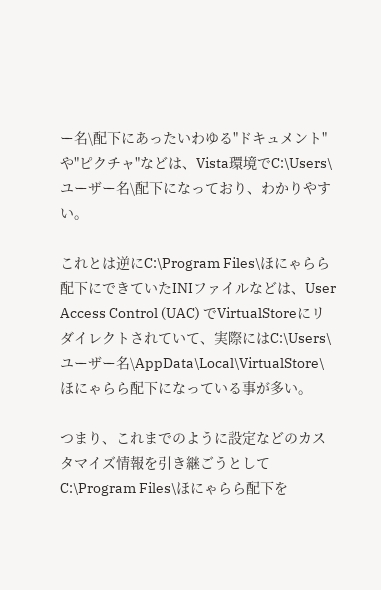ー名\配下にあったいわゆる"ドキュメント"や"ピクチャ"などは、Vista環境でC:\Users\ユーザー名\配下になっており、わかりやすい。

これとは逆にC:\Program Files\ほにゃらら配下にできていたINIファイルなどは、User Access Control (UAC) でVirtualStoreにリダイレクトされていて、実際にはC:\Users\ユーザー名\AppData\Local\VirtualStore\ほにゃらら配下になっている事が多い。

つまり、これまでのように設定などのカスタマイズ情報を引き継ごうとしてC:\Program Files\ほにゃらら配下を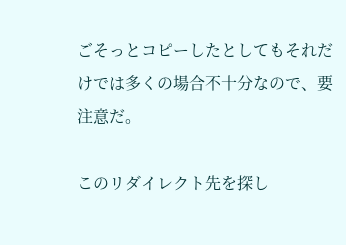ごそっとコピーしたとしてもそれだけでは多くの場合不十分なので、要注意だ。

このリダイレクト先を探し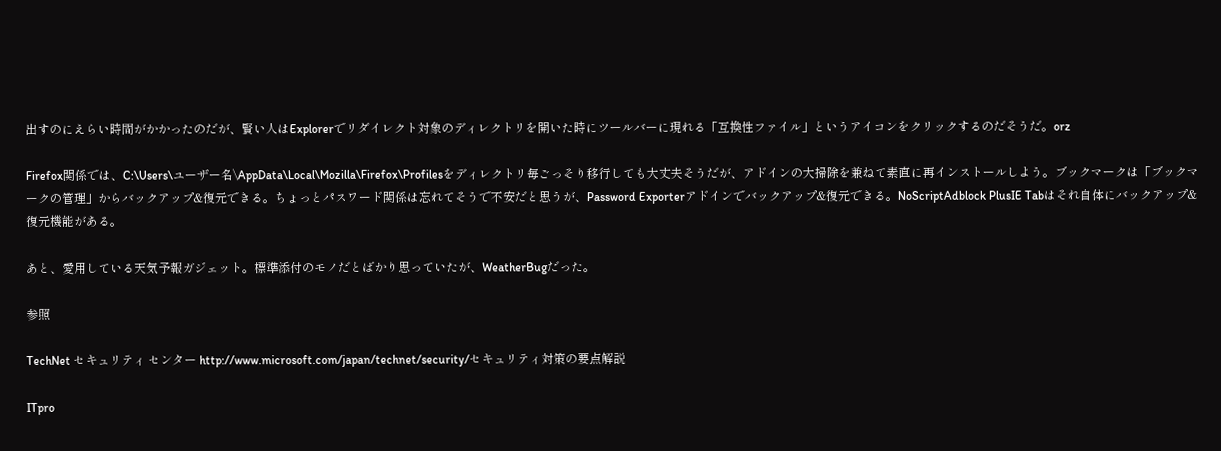出すのにえらい時間がかかったのだが、賢い人はExplorerでリダイレクト対象のディレクトリを開いた時にツールバーに現れる「互換性ファイル」というアイコンをクリックするのだそうだ。orz

Firefox関係では、C:\Users\ユーザー名\AppData\Local\Mozilla\Firefox\Profilesをディレクトリ毎ごっそり移行しても大丈夫そうだが、アドインの大掃除を兼ねて素直に再インストールしよう。ブックマークは「ブックマークの管理」からバックアップ&復元できる。ちょっとパスワード関係は忘れてそうで不安だと思うが、Password Exporterアドインでバックアップ&復元できる。NoScriptAdblock PlusIE Tabはそれ自体にバックアップ&復元機能がある。

あと、愛用している天気予報ガジェット。標準添付のモノだとばかり思っていたが、WeatherBugだった。

参照

TechNet セキュリティ センター http://www.microsoft.com/japan/technet/security/セキュリティ対策の要点解説

ITpro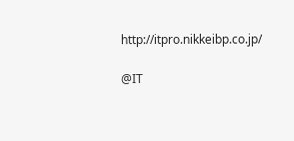http://itpro.nikkeibp.co.jp/

@IT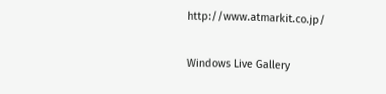http://www.atmarkit.co.jp/

Windows Live Gallery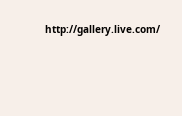http://gallery.live.com/